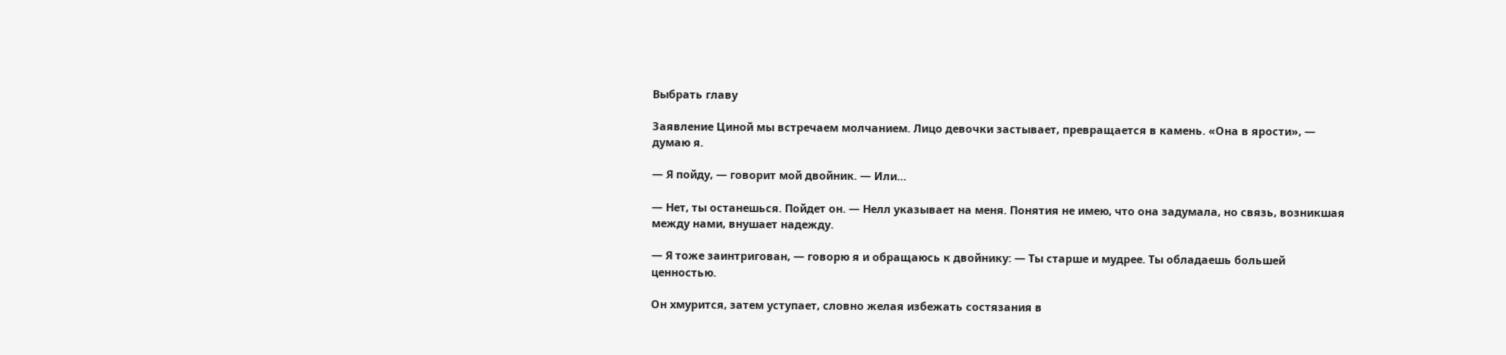Выбрать главу

Заявление Циной мы встречаем молчанием. Лицо девочки застывает, превращается в камень. «Она в ярости», — думаю я.

— Я пойду, — говорит мой двойник. — Или…

— Нет, ты останешься. Пойдет он. — Нелл указывает на меня. Понятия не имею, что она задумала, но связь, возникшая между нами, внушает надежду.

— Я тоже заинтригован, — говорю я и обращаюсь к двойнику: — Ты старше и мудрее. Ты обладаешь большей ценностью.

Он хмурится, затем уступает, словно желая избежать состязания в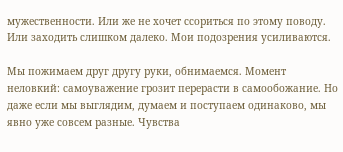мужественности. Или же не хочет ссориться по этому поводу. Или заходить слишком далеко. Мои подозрения усиливаются.

Мы пожимаем друг другу руки, обнимаемся. Момент неловкий: самоуважение грозит перерасти в самообожание. Но даже если мы выглядим, думаем и поступаем одинаково, мы явно уже совсем разные. Чувства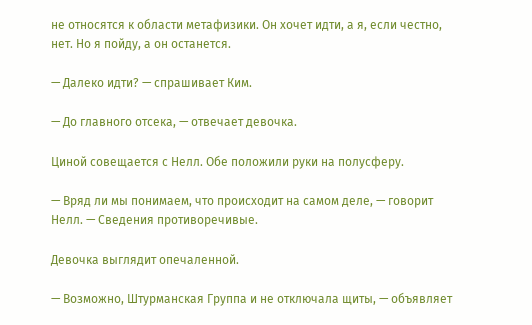не относятся к области метафизики. Он хочет идти, а я, если честно, нет. Но я пойду, а он останется.

— Далеко идти? — спрашивает Ким.

— До главного отсека, — отвечает девочка.

Циной совещается с Нелл. Обе положили руки на полусферу.

— Вряд ли мы понимаем, что происходит на самом деле, — говорит Нелл. — Сведения противоречивые.

Девочка выглядит опечаленной.

— Возможно, Штурманская Группа и не отключала щиты, — объявляет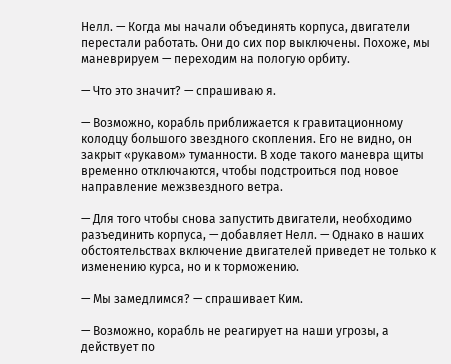Нелл. — Когда мы начали объединять корпуса, двигатели перестали работать. Они до сих пор выключены. Похоже, мы маневрируем — переходим на пологую орбиту.

— Что это значит? — спрашиваю я.

— Возможно, корабль приближается к гравитационному колодцу большого звездного скопления. Его не видно, он закрыт «рукавом» туманности. В ходе такого маневра щиты временно отключаются, чтобы подстроиться под новое направление межзвездного ветра.

— Для того чтобы снова запустить двигатели, необходимо разъединить корпуса, — добавляет Нелл. — Однако в наших обстоятельствах включение двигателей приведет не только к изменению курса, но и к торможению.

— Мы замедлимся? — спрашивает Ким.

— Возможно, корабль не реагирует на наши угрозы, а действует по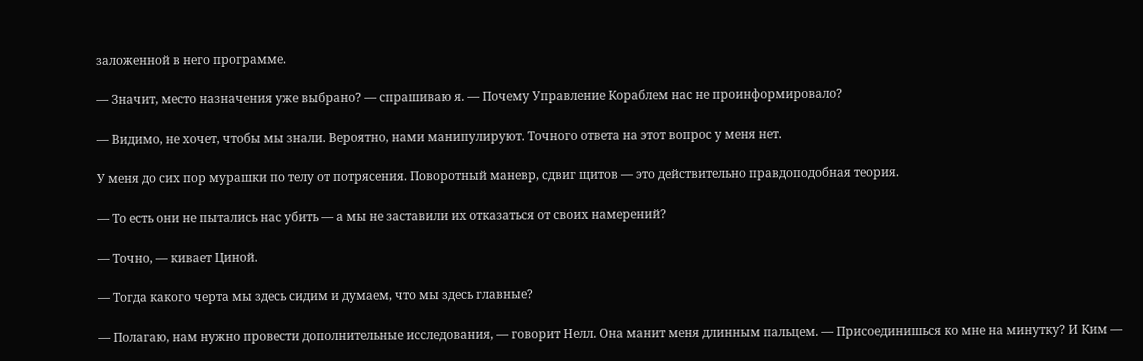заложенной в него программе.

— Значит, место назначения уже выбрано? — спрашиваю я. — Почему Управление Кораблем нас не проинформировало?

— Видимо, не хочет, чтобы мы знали. Вероятно, нами манипулируют. Точного ответа на этот вопрос у меня нет.

У меня до сих пор мурашки по телу от потрясения. Поворотный маневр, сдвиг щитов — это действительно правдоподобная теория.

— То есть они не пытались нас убить — а мы не заставили их отказаться от своих намерений?

— Точно, — кивает Циной.

— Тогда какого черта мы здесь сидим и думаем, что мы здесь главные?

— Полагаю, нам нужно провести дополнительные исследования, — говорит Нелл. Она манит меня длинным пальцем. — Присоединишься ко мне на минутку? И Ким —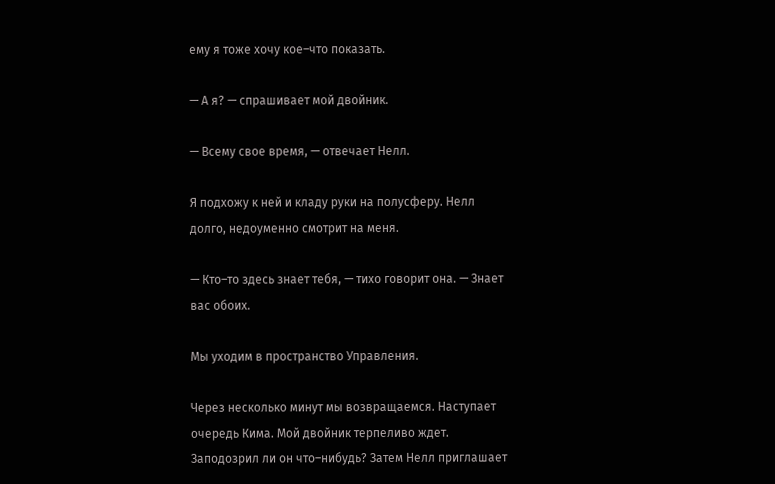ему я тоже хочу кое–что показать.

— А я? — спрашивает мой двойник.

— Всему свое время, — отвечает Нелл.

Я подхожу к ней и кладу руки на полусферу. Нелл долго, недоуменно смотрит на меня.

— Кто–то здесь знает тебя, — тихо говорит она. — Знает вас обоих.

Мы уходим в пространство Управления.

Через несколько минут мы возвращаемся. Наступает очередь Кима. Мой двойник терпеливо ждет. Заподозрил ли он что–нибудь? Затем Нелл приглашает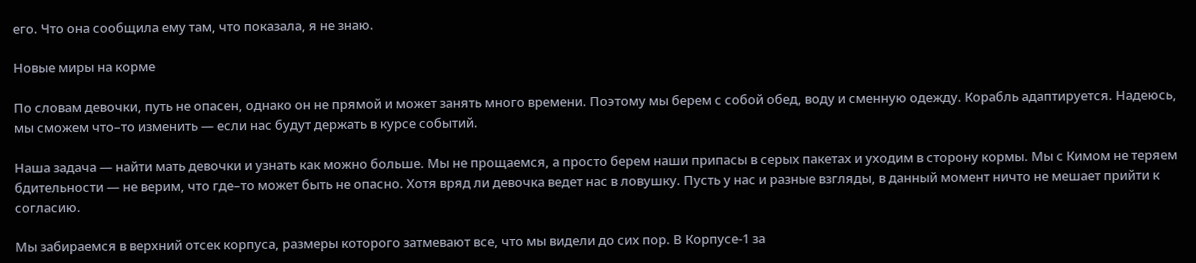его. Что она сообщила ему там, что показала, я не знаю.

Новые миры на корме

По словам девочки, путь не опасен, однако он не прямой и может занять много времени. Поэтому мы берем с собой обед, воду и сменную одежду. Корабль адаптируется. Надеюсь, мы сможем что–то изменить — если нас будут держать в курсе событий.

Наша задача — найти мать девочки и узнать как можно больше. Мы не прощаемся, а просто берем наши припасы в серых пакетах и уходим в сторону кормы. Мы с Кимом не теряем бдительности — не верим, что где–то может быть не опасно. Хотя вряд ли девочка ведет нас в ловушку. Пусть у нас и разные взгляды, в данный момент ничто не мешает прийти к согласию.

Мы забираемся в верхний отсек корпуса, размеры которого затмевают все, что мы видели до сих пор. В Корпусе‑1 за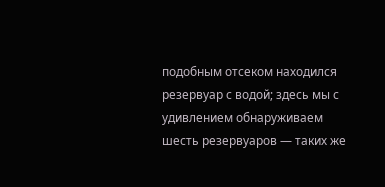подобным отсеком находился резервуар с водой; здесь мы с удивлением обнаруживаем шесть резервуаров — таких же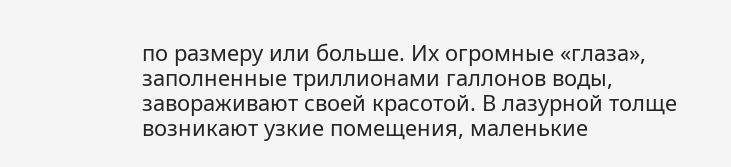по размеру или больше. Их огромные «глаза», заполненные триллионами галлонов воды, завораживают своей красотой. В лазурной толще возникают узкие помещения, маленькие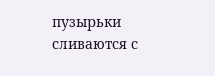пузырьки сливаются с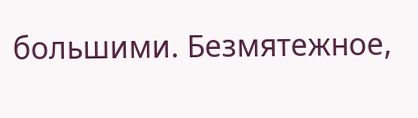большими. Безмятежное,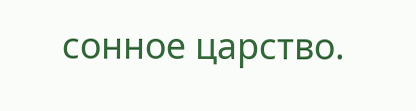сонное царство.